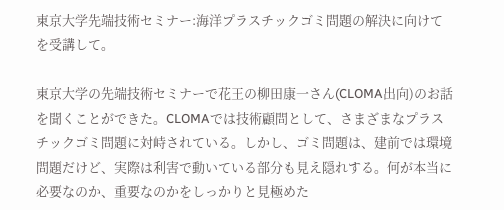東京大学先端技術セミナー:海洋プラスチックゴミ問題の解決に向けてを受講して。

東京大学の先端技術セミナーで花王の柳田康一さん(CLOMA出向)のお話を聞くことができた。CLOMAでは技術顧問として、さまざまなプラスチックゴミ問題に対峙されている。しかし、ゴミ問題は、建前では環境問題だけど、実際は利害で動いている部分も見え隠れする。何が本当に必要なのか、重要なのかをしっかりと見極めた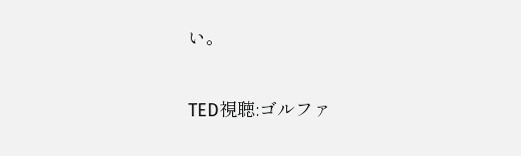い。

TED視聴:ゴルファ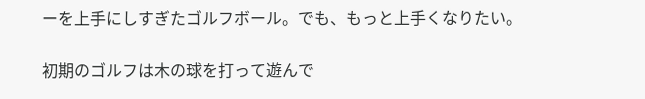ーを上手にしすぎたゴルフボール。でも、もっと上手くなりたい。

初期のゴルフは木の球を打って遊んで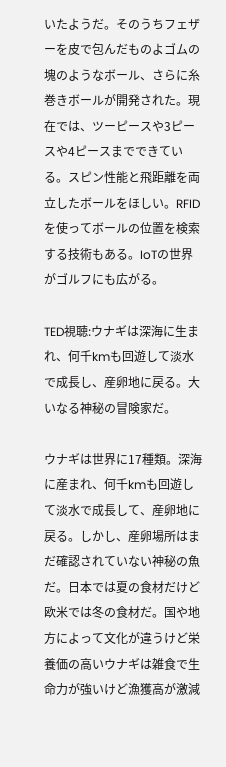いたようだ。そのうちフェザーを皮で包んだものよゴムの塊のようなボール、さらに糸巻きボールが開発された。現在では、ツーピースや3ピースや4ピースまでできている。スピン性能と飛距離を両立したボールをほしい。RFIDを使ってボールの位置を検索する技術もある。IoTの世界がゴルフにも広がる。

TED視聴:ウナギは深海に生まれ、何千kmも回遊して淡水で成長し、産卵地に戻る。大いなる神秘の冒険家だ。

ウナギは世界に17種類。深海に産まれ、何千kmも回遊して淡水で成長して、産卵地に戻る。しかし、産卵場所はまだ確認されていない神秘の魚だ。日本では夏の食材だけど欧米では冬の食材だ。国や地方によって文化が違うけど栄養価の高いウナギは雑食で生命力が強いけど漁獲高が激減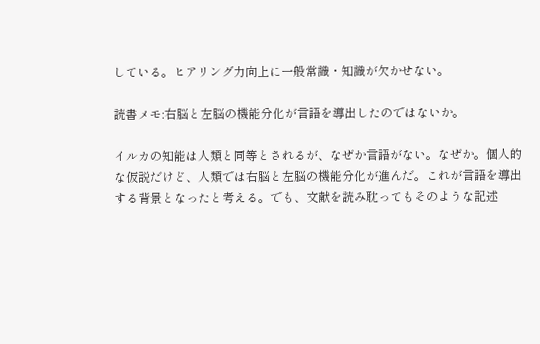している。ヒアリング力向上に一般常識・知識が欠かせない。

読書メモ:右脳と左脳の機能分化が言語を導出したのではないか。

イルカの知能は人類と同等とされるが、なぜか言語がない。なぜか。個人的な仮説だけど、人類では右脳と左脳の機能分化が進んだ。これが言語を導出する背景となったと考える。でも、文献を読み耽ってもそのような記述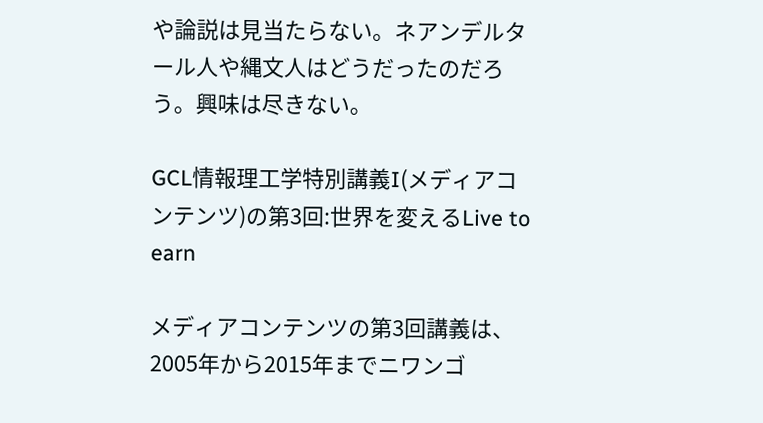や論説は見当たらない。ネアンデルタール人や縄文人はどうだったのだろう。興味は尽きない。

GCL情報理工学特別講義I(メディアコンテンツ)の第3回:世界を変えるLive to earn

メディアコンテンツの第3回講義は、2005年から2015年までニワンゴ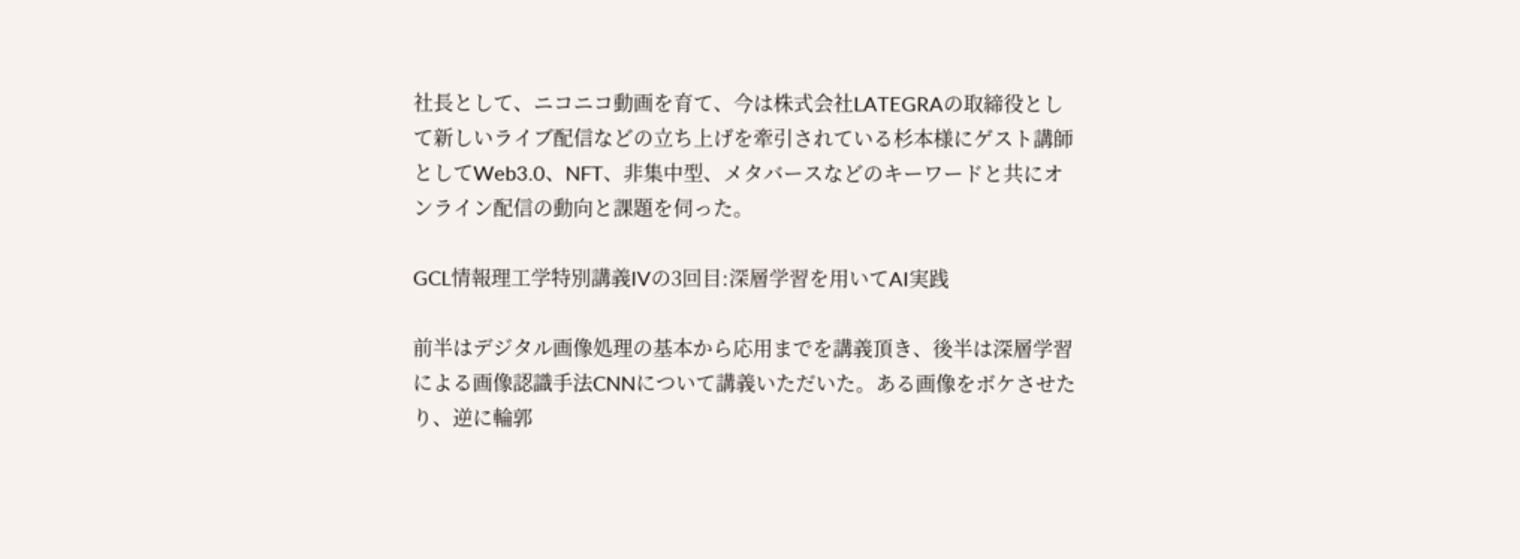社長として、ニコニコ動画を育て、今は株式会社LATEGRAの取締役として新しいライブ配信などの立ち上げを牽引されている杉本様にゲスト講師としてWeb3.0、NFT、非集中型、メタバースなどのキーワードと共にオンライン配信の動向と課題を伺った。

GCL情報理工学特別講義IVの3回目:深層学習を用いてAI実践

前半はデジタル画像処理の基本から応用までを講義頂き、後半は深層学習による画像認識手法CNNについて講義いただいた。ある画像をボケさせたり、逆に輪郭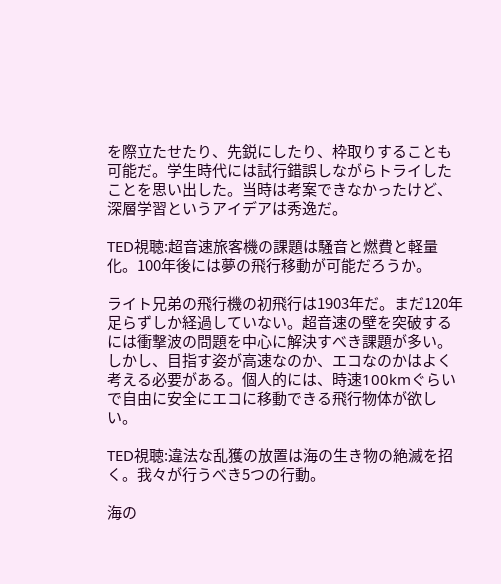を際立たせたり、先鋭にしたり、枠取りすることも可能だ。学生時代には試行錯誤しながらトライしたことを思い出した。当時は考案できなかったけど、深層学習というアイデアは秀逸だ。

TED視聴:超音速旅客機の課題は騒音と燃費と軽量化。100年後には夢の飛行移動が可能だろうか。

ライト兄弟の飛行機の初飛行は1903年だ。まだ120年足らずしか経過していない。超音速の壁を突破するには衝撃波の問題を中心に解決すべき課題が多い。しかし、目指す姿が高速なのか、エコなのかはよく考える必要がある。個人的には、時速100kmぐらいで自由に安全にエコに移動できる飛行物体が欲しい。

TED視聴:違法な乱獲の放置は海の生き物の絶滅を招く。我々が行うべき5つの行動。

海の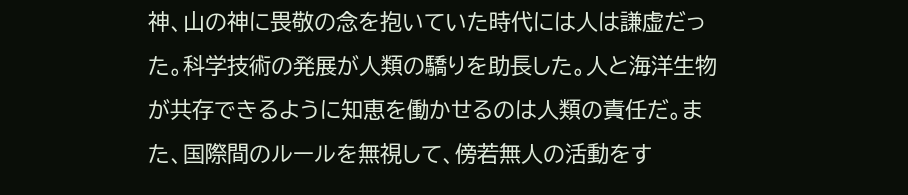神、山の神に畏敬の念を抱いていた時代には人は謙虚だった。科学技術の発展が人類の驕りを助長した。人と海洋生物が共存できるように知恵を働かせるのは人類の責任だ。また、国際間のルールを無視して、傍若無人の活動をす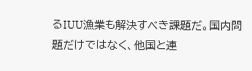るIUU漁業も解決すべき課題だ。国内問題だけではなく、他国と連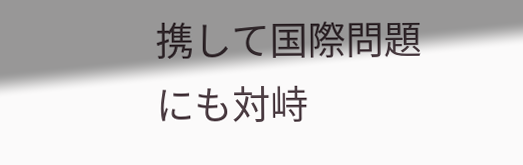携して国際問題にも対峙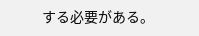する必要がある。